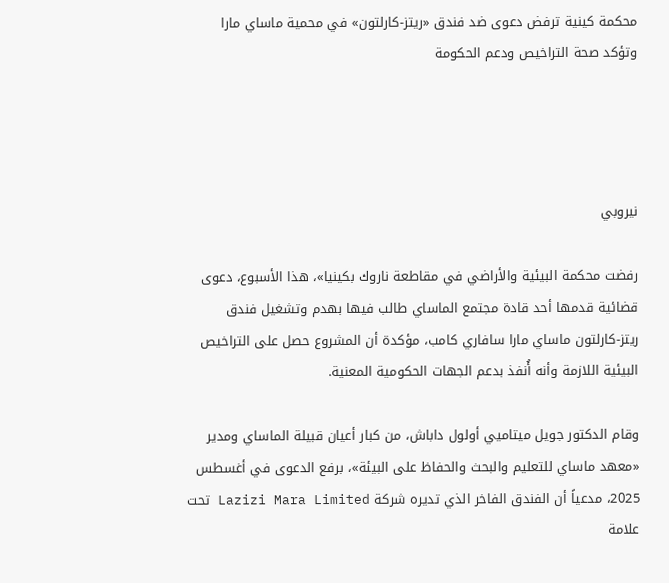محكمة كينية ترفض دعوى ضد فندق «ريتز‑كارلتون» في محمية ماساي مارا وتؤكد صحة التراخيص ودعم الحكومة




نيروبي

رفضت محكمة البيئية والأراضي في مقاطعة ناروك بكينيا»، هذا الأسبوع، دعوى قضائية قدمها أحد قادة مجتمع الماساي طالب فيها بهدم وتشغيل فندق ريتز‑كارلتون ماساي مارا سافاري كامب، مؤكدة أن المشروع حصل على التراخيص البيئية اللازمة وأنه أُنفذ بدعم الجهات الحكومية المعنية.

وقام الدكتور جويل ميتاميي أولول داباش، من كبار أعيان قبيلة الماساي ومدير «معهد ماساي للتعليم والبحث والحفاظ على البيئة»، برفع الدعوى في أغسطس 2025، مدعياً أن الفندق الفاخر الذي تديره شركة Lazizi Mara Limited تحت علامة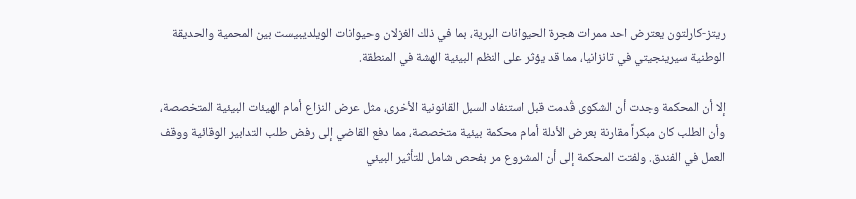ريتز‑كارلتون يعترض احد ممرات هجرة الحيوانات البرية، بما في ذلك الغزلان وحيوانات الويلديبيست بين المحمية والحديقة الوطنية سيرينجيتي في تانزانيا، مما قد يؤثر على النظم البيئية الهشة في المنطقة.

إلا أن المحكمة وجدت أن الشكوى قُدمت قبل استنفاد السبل القانونية الأخرى، مثل عرض النزاع أمام الهيئات البيئية المتخصصة، وأن الطلب كان مبكراً مقارنة بعرض الأدلة أمام محكمة بيئية متخصصة، مما دفع القاضي إلى رفض طلب التدابير الوقائية ووقف العمل في الفندق. ولفتت المحكمة إلى أن المشروع مر بفحص شامل للتأثير البيئي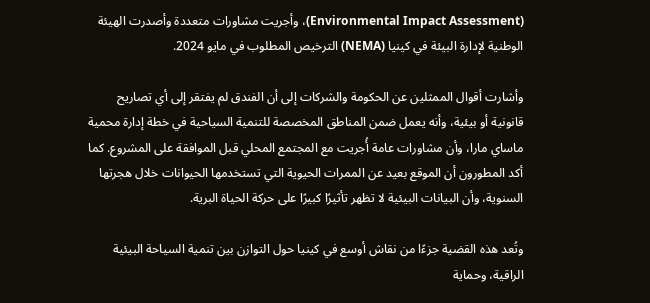(Environmental Impact Assessment)، وأجريت مشاورات متعددة وأصدرت الهيئة الوطنية لإدارة البيئة في كينيا (NEMA) الترخيص المطلوب في مايو 2024.

وأشارت أقوال الممثلين عن الحكومة والشركات إلى أن الفندق لم يفتقر إلى أي تصاريح قانونية أو بيئية، وأنه يعمل ضمن المناطق المخصصة للتنمية السياحية في خطة إدارة محمية ماساي مارا، وأن مشاورات عامة أُجريت مع المجتمع المحلي قبل الموافقة على المشروع. كما أكد المطورون أن الموقع بعيد عن الممرات الحيوية التي تستخدمها الحيوانات خلال هجرتها السنوية، وأن البيانات البيئية لا تظهر تأثيرًا كبيرًا على حركة الحياة البرية.

وتُعد هذه القضية جزءًا من نقاش أوسع في كينيا حول التوازن بين تنمية السياحة البيئية الراقية، وحماية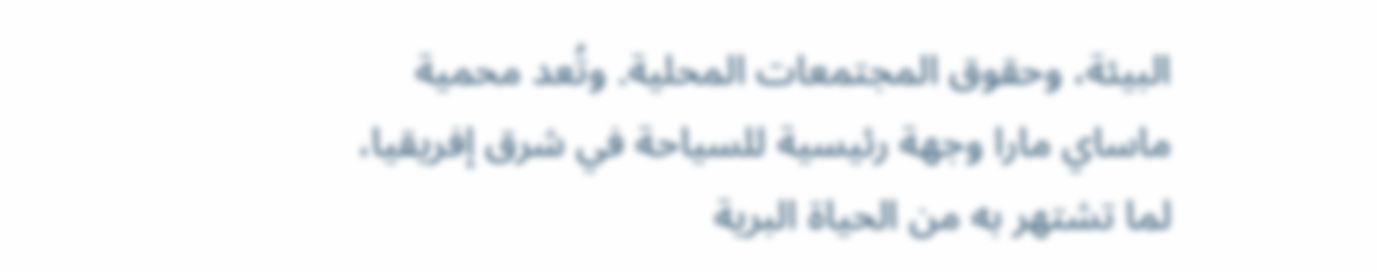البيئة، وحقوق المجتمعات المحلية. وتُعد محمية ماساي مارا وجهة رئيسية للسياحة في شرق إفريقيا، لما تشتهر به من الحياة البرية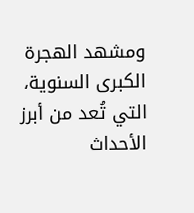ومشهد الهجرة الكبرى السنوية، التي تُعد من أبرز الأحداث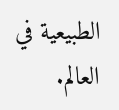الطبيعية في العالم.